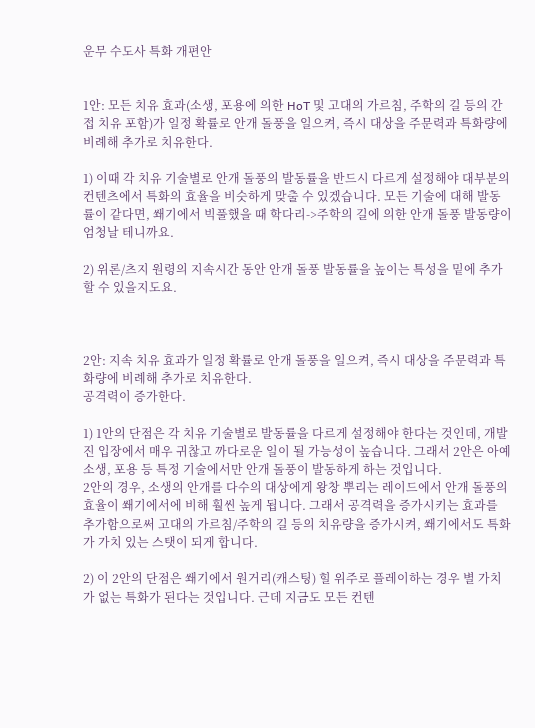운무 수도사 특화 개편안


1안: 모든 치유 효과(소생, 포용에 의한 HoT 및 고대의 가르침, 주학의 길 등의 간접 치유 포함)가 일정 확률로 안개 돌풍을 일으켜, 즉시 대상을 주문력과 특화량에 비례해 추가로 치유한다.

1) 이때 각 치유 기술별로 안개 돌풍의 발동률을 반드시 다르게 설정해야 대부분의 컨텐츠에서 특화의 효율을 비슷하게 맞출 수 있겠습니다. 모든 기술에 대해 발동률이 같다면, 쐐기에서 빅풀했을 때 학다리->주학의 길에 의한 안개 돌풍 발동량이 엄청날 테니까요.

2) 위론/츠지 원령의 지속시간 동안 안개 돌풍 발동률을 높이는 특성을 밑에 추가할 수 있을지도요.



2안: 지속 치유 효과가 일정 확률로 안개 돌풍을 일으켜, 즉시 대상을 주문력과 특화량에 비례해 추가로 치유한다.
공격력이 증가한다.

1) 1안의 단점은 각 치유 기술별로 발동률을 다르게 설정해야 한다는 것인데, 개발진 입장에서 매우 귀찮고 까다로운 일이 될 가능성이 높습니다. 그래서 2안은 아예 소생, 포용 등 특정 기술에서만 안개 돌풍이 발동하게 하는 것입니다.
2안의 경우, 소생의 안개를 다수의 대상에게 왕창 뿌리는 레이드에서 안개 돌풍의 효율이 쐐기에서에 비해 훨씬 높게 됩니다. 그래서 공격력을 증가시키는 효과를 추가함으로써 고대의 가르침/주학의 길 등의 치유량을 증가시켜, 쐐기에서도 특화가 가치 있는 스탯이 되게 합니다.

2) 이 2안의 단점은 쐐기에서 원거리(캐스팅) 힐 위주로 플레이하는 경우 별 가치가 없는 특화가 된다는 것입니다. 근데 지금도 모든 컨텐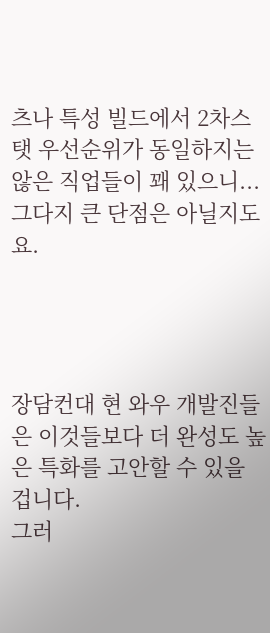츠나 특성 빌드에서 2차스탯 우선순위가 동일하지는 않은 직업들이 꽤 있으니... 그다지 큰 단점은 아닐지도요.




장담컨대 현 와우 개발진들은 이것들보다 더 완성도 높은 특화를 고안할 수 있을 겁니다.
그러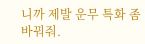니까 제발 운무 특화 좀 바꿔줘.